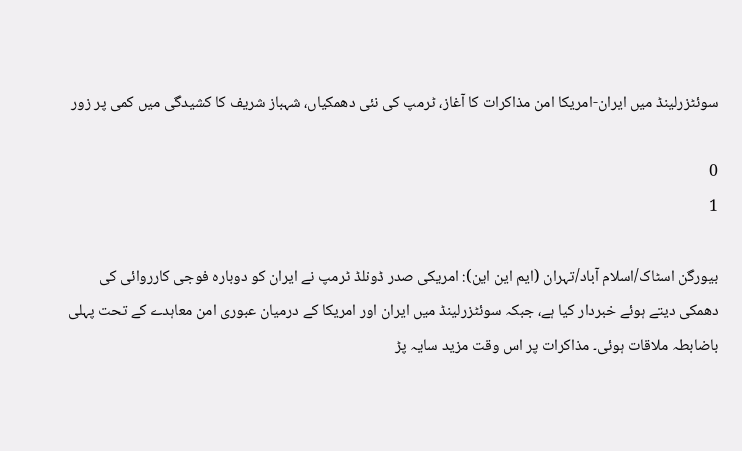سوئٹزرلینڈ میں ایران-امریکا امن مذاکرات کا آغاز، ٹرمپ کی نئی دھمکیاں، شہباز شریف کا کشیدگی میں کمی پر زور

0
1

بیورگن اسٹاک/اسلام آباد/تہران (ایم این این): امریکی صدر ڈونلڈ ٹرمپ نے ایران کو دوبارہ فوجی کارروائی کی دھمکی دیتے ہوئے خبردار کیا ہے، جبکہ سوئٹزرلینڈ میں ایران اور امریکا کے درمیان عبوری امن معاہدے کے تحت پہلی باضابطہ ملاقات ہوئی۔ مذاکرات پر اس وقت مزید سایہ پڑ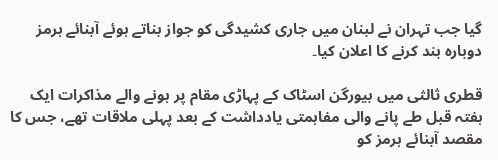گیا جب تہران نے لبنان میں جاری کشیدگی کو جواز بناتے ہوئے آبنائے ہرمز دوبارہ بند کرنے کا اعلان کیا۔

قطری ثالثی میں بیورگن اسٹاک کے پہاڑی مقام پر ہونے والے مذاکرات ایک ہفتہ قبل طے پانے والی مفاہمتی یادداشت کے بعد پہلی ملاقات تھے، جس کا مقصد آبنائے ہرمز کو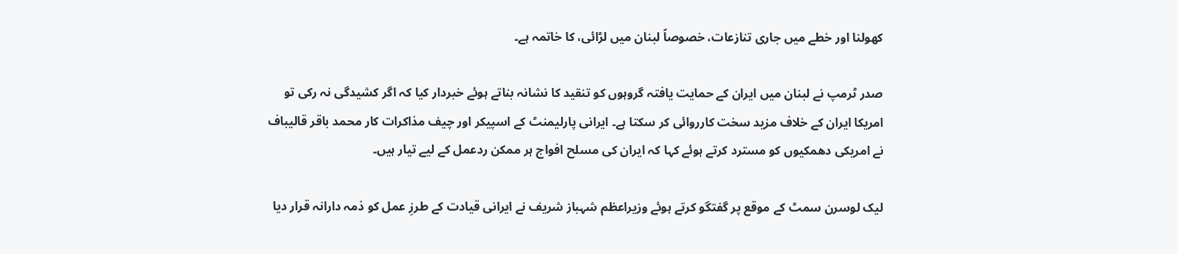کھولنا اور خطے میں جاری تنازعات، خصوصاً لبنان میں لڑائی، کا خاتمہ ہے۔

صدر ٹرمپ نے لبنان میں ایران کے حمایت یافتہ گروہوں کو تنقید کا نشانہ بناتے ہوئے خبردار کیا کہ اگر کشیدگی نہ رکی تو امریکا ایران کے خلاف مزید سخت کارروائی کر سکتا ہے۔ ایرانی پارلیمنٹ کے اسپیکر اور چیف مذاکرات کار محمد باقر قالیباف نے امریکی دھمکیوں کو مسترد کرتے ہوئے کہا کہ ایران کی مسلح افواج ہر ممکن ردعمل کے لیے تیار ہیں۔

لیک لوسرن سمٹ کے موقع پر گفتگو کرتے ہوئے وزیراعظم شہباز شریف نے ایرانی قیادت کے طرزِ عمل کو ذمہ دارانہ قرار دیا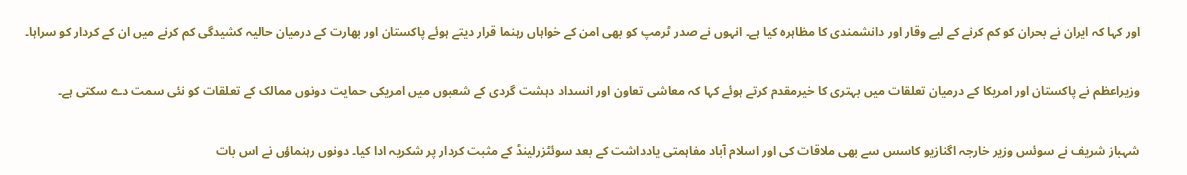اور کہا کہ ایران نے بحران کو کم کرنے کے لیے وقار اور دانشمندی کا مظاہرہ کیا ہے۔ انہوں نے صدر ٹرمپ کو بھی امن کے خواہاں رہنما قرار دیتے ہوئے پاکستان اور بھارت کے درمیان حالیہ کشیدگی کم کرنے میں ان کے کردار کو سراہا۔

وزیراعظم نے پاکستان اور امریکا کے درمیان تعلقات میں بہتری کا خیرمقدم کرتے ہوئے کہا کہ معاشی تعاون اور انسداد دہشت گردی کے شعبوں میں امریکی حمایت دونوں ممالک کے تعلقات کو نئی سمت دے سکتی ہے۔

شہباز شریف نے سوئس وزیر خارجہ اگنازیو کاسس سے بھی ملاقات کی اور اسلام آباد مفاہمتی یادداشت کے بعد سوئٹزرلینڈ کے مثبت کردار پر شکریہ ادا کیا۔ دونوں رہنماؤں نے اس بات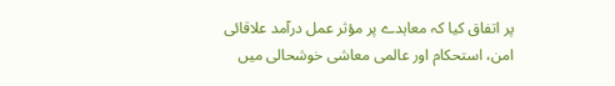پر اتفاق کیا کہ معاہدے پر مؤثر عمل درآمد علاقائی امن، استحکام اور عالمی معاشی خوشحالی میں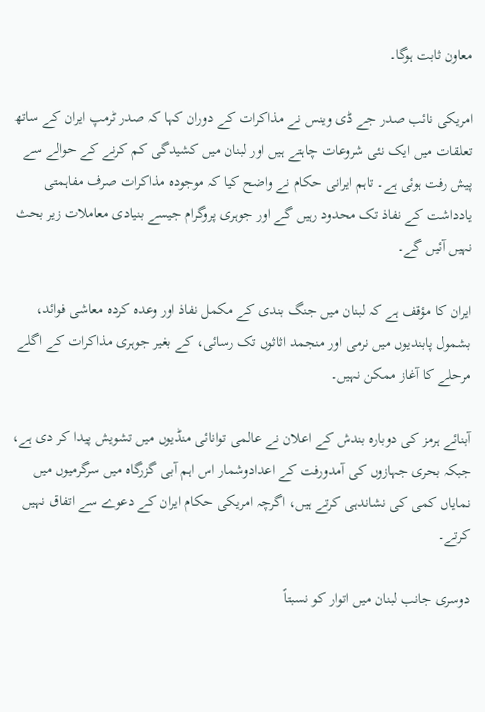معاون ثابت ہوگا۔

امریکی نائب صدر جے ڈی وینس نے مذاکرات کے دوران کہا کہ صدر ٹرمپ ایران کے ساتھ تعلقات میں ایک نئی شروعات چاہتے ہیں اور لبنان میں کشیدگی کم کرنے کے حوالے سے پیش رفت ہوئی ہے۔ تاہم ایرانی حکام نے واضح کیا کہ موجودہ مذاکرات صرف مفاہمتی یادداشت کے نفاذ تک محدود رہیں گے اور جوہری پروگرام جیسے بنیادی معاملات زیر بحث نہیں آئیں گے۔

ایران کا مؤقف ہے کہ لبنان میں جنگ بندی کے مکمل نفاذ اور وعدہ کردہ معاشی فوائد، بشمول پابندیوں میں نرمی اور منجمد اثاثوں تک رسائی، کے بغیر جوہری مذاکرات کے اگلے مرحلے کا آغاز ممکن نہیں۔

آبنائے ہرمز کی دوبارہ بندش کے اعلان نے عالمی توانائی منڈیوں میں تشویش پیدا کر دی ہے، جبکہ بحری جہازوں کی آمدورفت کے اعدادوشمار اس اہم آبی گزرگاہ میں سرگرمیوں میں نمایاں کمی کی نشاندہی کرتے ہیں، اگرچہ امریکی حکام ایران کے دعوے سے اتفاق نہیں کرتے۔

دوسری جانب لبنان میں اتوار کو نسبتاً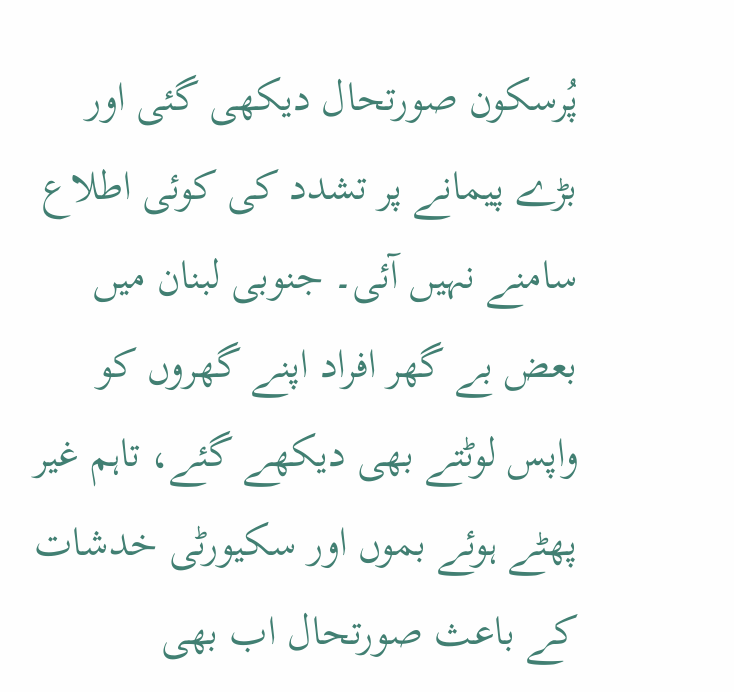پُرسکون صورتحال دیکھی گئی اور بڑے پیمانے پر تشدد کی کوئی اطلاع سامنے نہیں آئی۔ جنوبی لبنان میں بعض بے گھر افراد اپنے گھروں کو واپس لوٹتے بھی دیکھے گئے، تاہم غیر پھٹے ہوئے بموں اور سکیورٹی خدشات کے باعث صورتحال اب بھی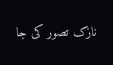نازک تصور کی جا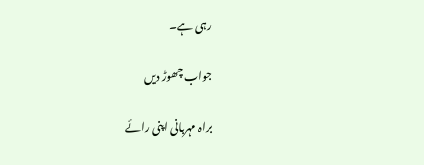رہی ہے۔

جواب چھوڑ دیں

براہ مہربانی اپنی رائے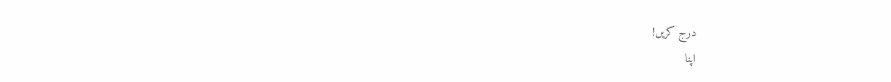درج کریں!
اپنا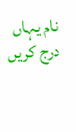نام یہاں درج کریں